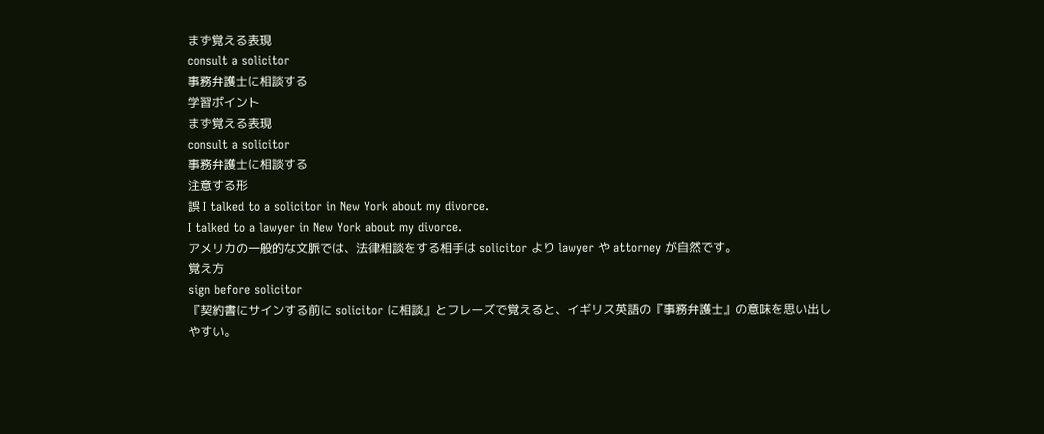まず覚える表現
consult a solicitor
事務弁護士に相談する
学習ポイント
まず覚える表現
consult a solicitor
事務弁護士に相談する
注意する形
誤 I talked to a solicitor in New York about my divorce.
I talked to a lawyer in New York about my divorce.
アメリカの一般的な文脈では、法律相談をする相手は solicitor より lawyer や attorney が自然です。
覚え方
sign before solicitor
『契約書にサインする前に solicitor に相談』とフレーズで覚えると、イギリス英語の『事務弁護士』の意味を思い出しやすい。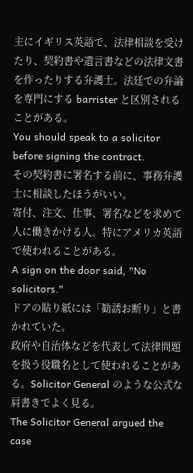主にイギリス英語で、法律相談を受けたり、契約書や遺言書などの法律文書を作ったりする弁護士。法廷での弁論を専門にする barrister と区別されることがある。
You should speak to a solicitor before signing the contract.
その契約書に署名する前に、事務弁護士に相談したほうがいい。
寄付、注文、仕事、署名などを求めて人に働きかける人。特にアメリカ英語で使われることがある。
A sign on the door said, "No solicitors."
ドアの貼り紙には「勧誘お断り」と書かれていた。
政府や自治体などを代表して法律問題を扱う役職名として使われることがある。Solicitor General のような公式な肩書きでよく見る。
The Solicitor General argued the case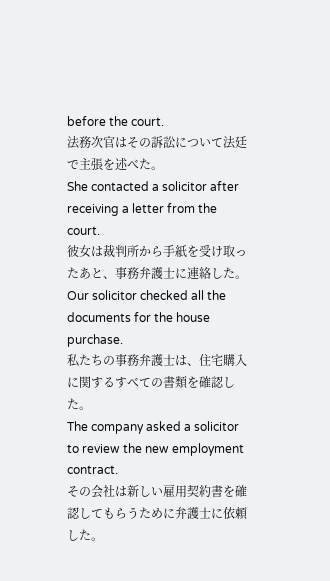before the court.
法務次官はその訴訟について法廷で主張を述べた。
She contacted a solicitor after receiving a letter from the court.
彼女は裁判所から手紙を受け取ったあと、事務弁護士に連絡した。
Our solicitor checked all the documents for the house purchase.
私たちの事務弁護士は、住宅購入に関するすべての書類を確認した。
The company asked a solicitor to review the new employment contract.
その会社は新しい雇用契約書を確認してもらうために弁護士に依頼した。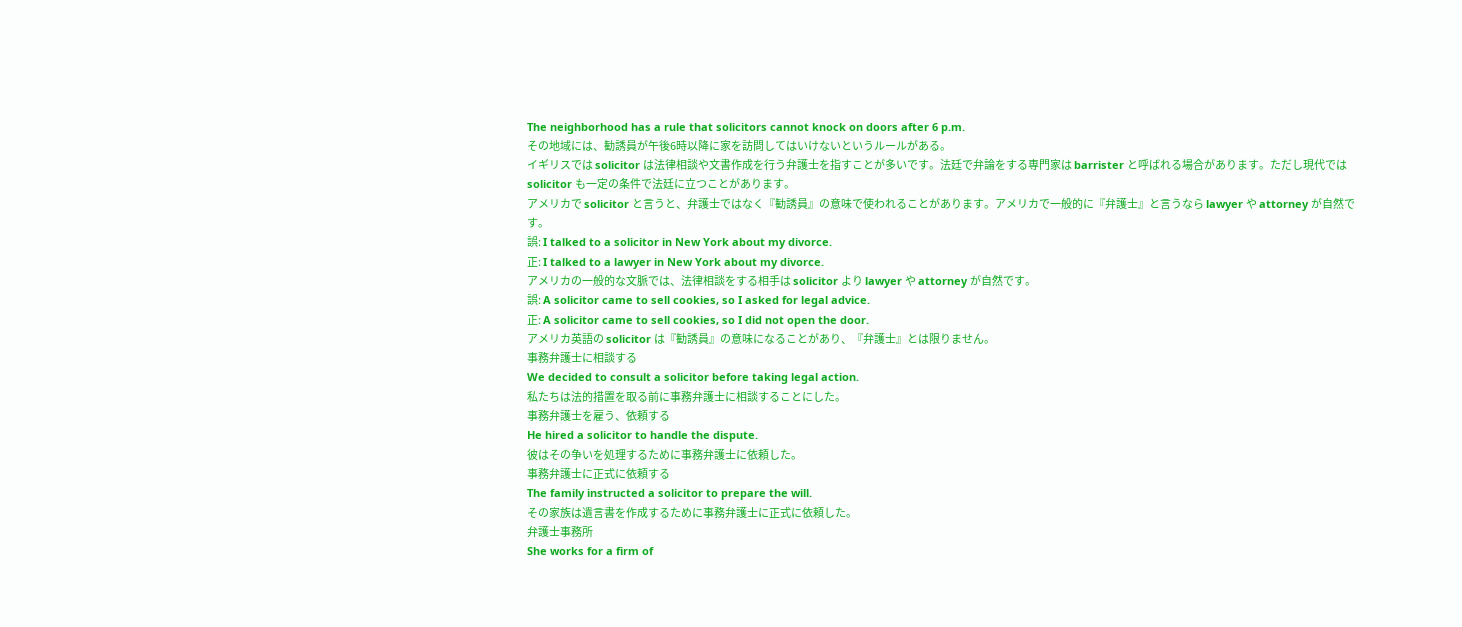The neighborhood has a rule that solicitors cannot knock on doors after 6 p.m.
その地域には、勧誘員が午後6時以降に家を訪問してはいけないというルールがある。
イギリスでは solicitor は法律相談や文書作成を行う弁護士を指すことが多いです。法廷で弁論をする専門家は barrister と呼ばれる場合があります。ただし現代では solicitor も一定の条件で法廷に立つことがあります。
アメリカで solicitor と言うと、弁護士ではなく『勧誘員』の意味で使われることがあります。アメリカで一般的に『弁護士』と言うなら lawyer や attorney が自然です。
誤: I talked to a solicitor in New York about my divorce.
正: I talked to a lawyer in New York about my divorce.
アメリカの一般的な文脈では、法律相談をする相手は solicitor より lawyer や attorney が自然です。
誤: A solicitor came to sell cookies, so I asked for legal advice.
正: A solicitor came to sell cookies, so I did not open the door.
アメリカ英語の solicitor は『勧誘員』の意味になることがあり、『弁護士』とは限りません。
事務弁護士に相談する
We decided to consult a solicitor before taking legal action.
私たちは法的措置を取る前に事務弁護士に相談することにした。
事務弁護士を雇う、依頼する
He hired a solicitor to handle the dispute.
彼はその争いを処理するために事務弁護士に依頼した。
事務弁護士に正式に依頼する
The family instructed a solicitor to prepare the will.
その家族は遺言書を作成するために事務弁護士に正式に依頼した。
弁護士事務所
She works for a firm of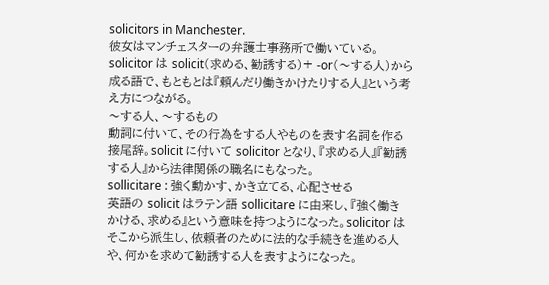solicitors in Manchester.
彼女はマンチェスターの弁護士事務所で働いている。
solicitor は solicit(求める、勧誘する)+ -or(〜する人)から成る語で、もともとは『頼んだり働きかけたりする人』という考え方につながる。
〜する人、〜するもの
動詞に付いて、その行為をする人やものを表す名詞を作る接尾辞。solicit に付いて solicitor となり、『求める人』『勧誘する人』から法律関係の職名にもなった。
sollicitare : 強く動かす、かき立てる、心配させる
英語の solicit はラテン語 sollicitare に由来し、『強く働きかける、求める』という意味を持つようになった。solicitor はそこから派生し、依頼者のために法的な手続きを進める人や、何かを求めて勧誘する人を表すようになった。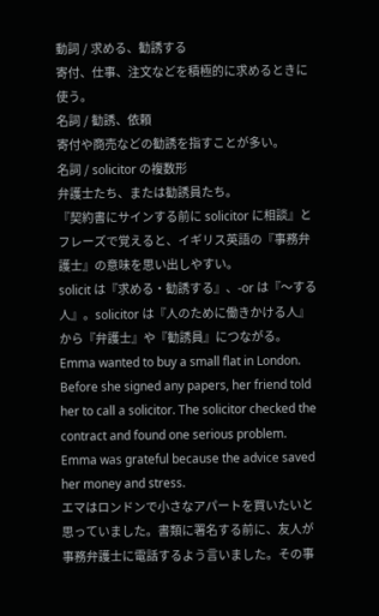動詞 / 求める、勧誘する
寄付、仕事、注文などを積極的に求めるときに使う。
名詞 / 勧誘、依頼
寄付や商売などの勧誘を指すことが多い。
名詞 / solicitor の複数形
弁護士たち、または勧誘員たち。
『契約書にサインする前に solicitor に相談』とフレーズで覚えると、イギリス英語の『事務弁護士』の意味を思い出しやすい。
solicit は『求める・勧誘する』、-or は『〜する人』。solicitor は『人のために働きかける人』から『弁護士』や『勧誘員』につながる。
Emma wanted to buy a small flat in London. Before she signed any papers, her friend told her to call a solicitor. The solicitor checked the contract and found one serious problem. Emma was grateful because the advice saved her money and stress.
エマはロンドンで小さなアパートを買いたいと思っていました。書類に署名する前に、友人が事務弁護士に電話するよう言いました。その事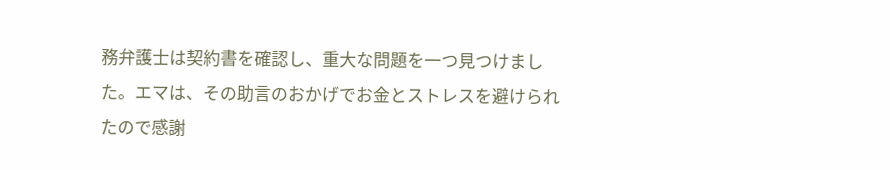務弁護士は契約書を確認し、重大な問題を一つ見つけました。エマは、その助言のおかげでお金とストレスを避けられたので感謝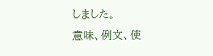しました。
意味、例文、使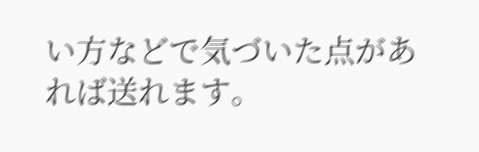い方などで気づいた点があれば送れます。